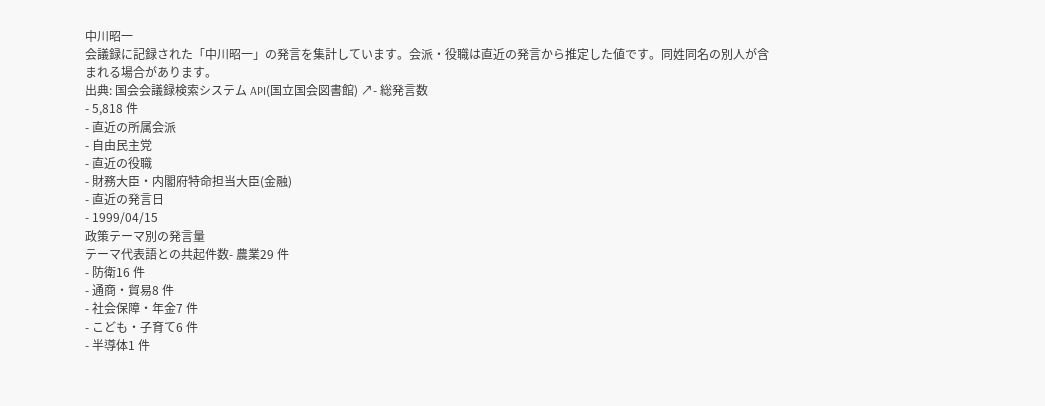中川昭一
会議録に記録された「中川昭一」の発言を集計しています。会派・役職は直近の発言から推定した値です。同姓同名の別人が含まれる場合があります。
出典: 国会会議録検索システム API(国立国会図書館) ↗- 総発言数
- 5,818 件
- 直近の所属会派
- 自由民主党
- 直近の役職
- 財務大臣・内閣府特命担当大臣(金融)
- 直近の発言日
- 1999/04/15
政策テーマ別の発言量
テーマ代表語との共起件数- 農業29 件
- 防衛16 件
- 通商・貿易8 件
- 社会保障・年金7 件
- こども・子育て6 件
- 半導体1 件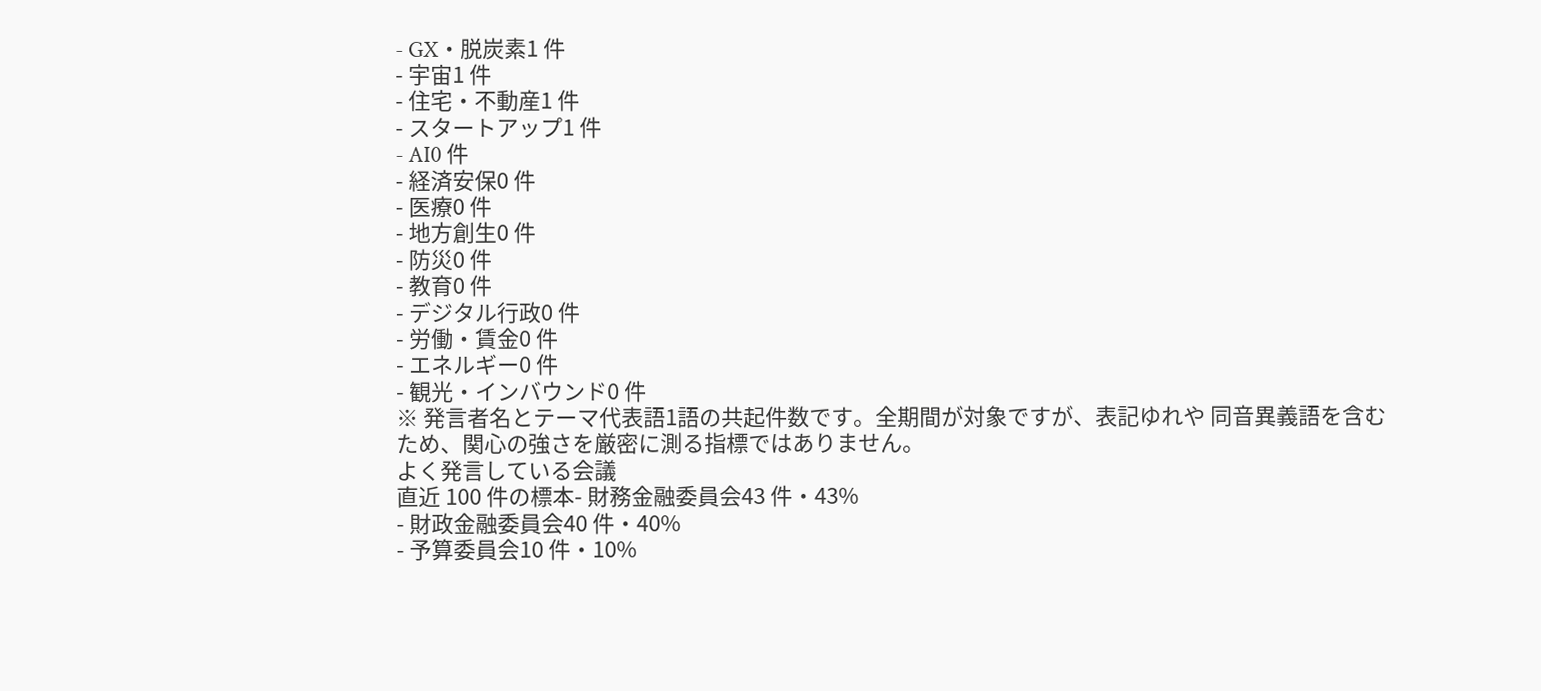- GX・脱炭素1 件
- 宇宙1 件
- 住宅・不動産1 件
- スタートアップ1 件
- AI0 件
- 経済安保0 件
- 医療0 件
- 地方創生0 件
- 防災0 件
- 教育0 件
- デジタル行政0 件
- 労働・賃金0 件
- エネルギー0 件
- 観光・インバウンド0 件
※ 発言者名とテーマ代表語1語の共起件数です。全期間が対象ですが、表記ゆれや 同音異義語を含むため、関心の強さを厳密に測る指標ではありません。
よく発言している会議
直近 100 件の標本- 財務金融委員会43 件・43%
- 財政金融委員会40 件・40%
- 予算委員会10 件・10%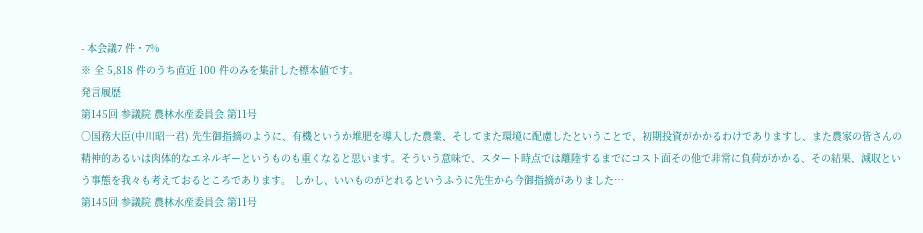- 本会議7 件・7%
※ 全 5,818 件のうち直近 100 件のみを集計した標本値です。
発言履歴
第145回 参議院 農林水産委員会 第11号
○国務大臣(中川昭一君) 先生御指摘のように、有機というか堆肥を導入した農業、そしてまた環境に配慮したということで、初期投資がかかるわけでありますし、また農家の皆さんの精神的あるいは肉体的なエネルギーというものも重くなると思います。そういう意味で、スタート時点では離陸するまでにコスト面その他で非常に負荷がかかる、その結果、減収という事態を我々も考えておるところであります。 しかし、いいものがとれるというふうに先生から今御指摘がありました…
第145回 参議院 農林水産委員会 第11号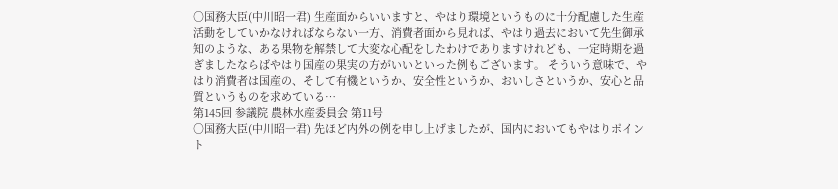○国務大臣(中川昭一君) 生産面からいいますと、やはり環境というものに十分配慮した生産活動をしていかなければならない一方、消費者面から見れば、やはり過去において先生御承知のような、ある果物を解禁して大変な心配をしたわけでありますけれども、一定時期を過ぎましたならばやはり国産の果実の方がいいといった例もございます。 そういう意味で、やはり消費者は国産の、そして有機というか、安全性というか、おいしさというか、安心と品質というものを求めている…
第145回 参議院 農林水産委員会 第11号
○国務大臣(中川昭一君) 先ほど内外の例を申し上げましたが、国内においてもやはりポイント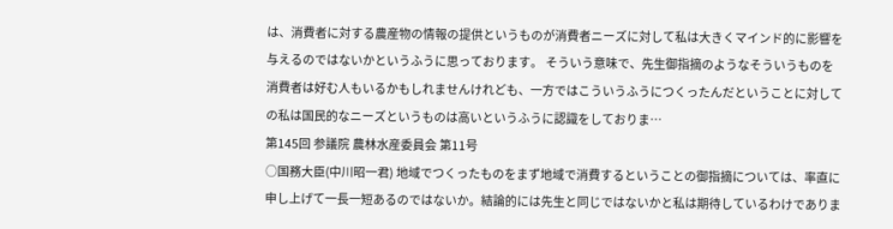は、消費者に対する農産物の情報の提供というものが消費者ニーズに対して私は大きくマインド的に影響を与えるのではないかというふうに思っております。 そういう意味で、先生御指摘のようなそういうものを消費者は好む人もいるかもしれませんけれども、一方ではこういうふうにつくったんだということに対しての私は国民的なニーズというものは高いというふうに認識をしておりま…
第145回 参議院 農林水産委員会 第11号
○国務大臣(中川昭一君) 地域でつくったものをまず地域で消費するということの御指摘については、率直に申し上げて一長一短あるのではないか。結論的には先生と同じではないかと私は期待しているわけでありま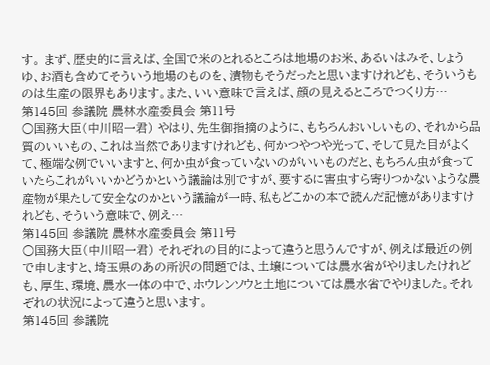す。 まず、歴史的に言えば、全国で米のとれるところは地場のお米、あるいはみそ、しょうゆ、お酒も含めてそういう地場のものを、漬物もそうだったと思いますけれども、そういうものは生産の限界もあります。また、いい意味で言えば、顔の見えるところでつくり方…
第145回 参議院 農林水産委員会 第11号
○国務大臣(中川昭一君) やはり、先生御指摘のように、もちろんおいしいもの、それから品質のいいもの、これは当然でありますけれども、何かつやつや光って、そして見た目がよくて、極端な例でいいますと、何か虫が食っていないのがいいものだと、もちろん虫が食っていたらこれがいいかどうかという議論は別ですが、要するに害虫すら寄りつかないような農産物が果たして安全なのかという議論が一時、私もどこかの本で読んだ記憶がありますけれども、そういう意味で、例え…
第145回 参議院 農林水産委員会 第11号
○国務大臣(中川昭一君) それぞれの目的によって違うと思うんですが、例えば最近の例で申しますと、埼玉県のあの所沢の問題では、土壌については農水省がやりましたけれども、厚生、環境、農水一体の中で、ホウレンソウと土地については農水省でやりました。それぞれの状況によって違うと思います。
第145回 参議院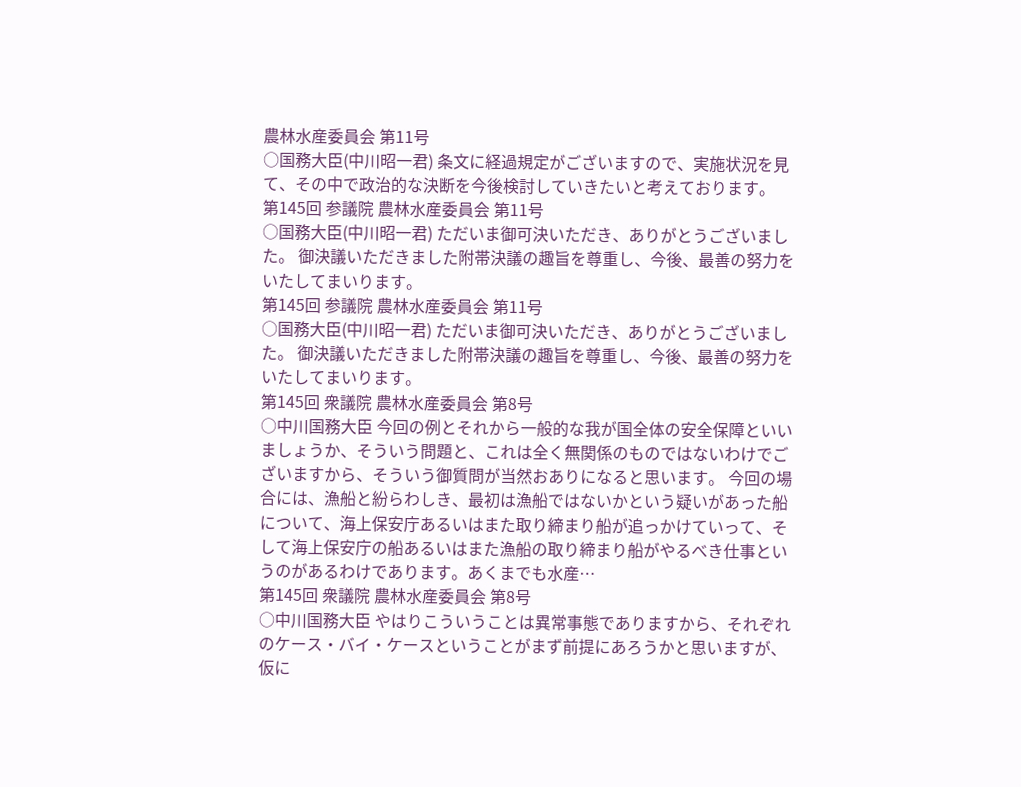農林水産委員会 第11号
○国務大臣(中川昭一君) 条文に経過規定がございますので、実施状況を見て、その中で政治的な決断を今後検討していきたいと考えております。
第145回 参議院 農林水産委員会 第11号
○国務大臣(中川昭一君) ただいま御可決いただき、ありがとうございました。 御決議いただきました附帯決議の趣旨を尊重し、今後、最善の努力をいたしてまいります。
第145回 参議院 農林水産委員会 第11号
○国務大臣(中川昭一君) ただいま御可決いただき、ありがとうございました。 御決議いただきました附帯決議の趣旨を尊重し、今後、最善の努力をいたしてまいります。
第145回 衆議院 農林水産委員会 第8号
○中川国務大臣 今回の例とそれから一般的な我が国全体の安全保障といいましょうか、そういう問題と、これは全く無関係のものではないわけでございますから、そういう御質問が当然おありになると思います。 今回の場合には、漁船と紛らわしき、最初は漁船ではないかという疑いがあった船について、海上保安庁あるいはまた取り締まり船が追っかけていって、そして海上保安庁の船あるいはまた漁船の取り締まり船がやるべき仕事というのがあるわけであります。あくまでも水産…
第145回 衆議院 農林水産委員会 第8号
○中川国務大臣 やはりこういうことは異常事態でありますから、それぞれのケース・バイ・ケースということがまず前提にあろうかと思いますが、仮に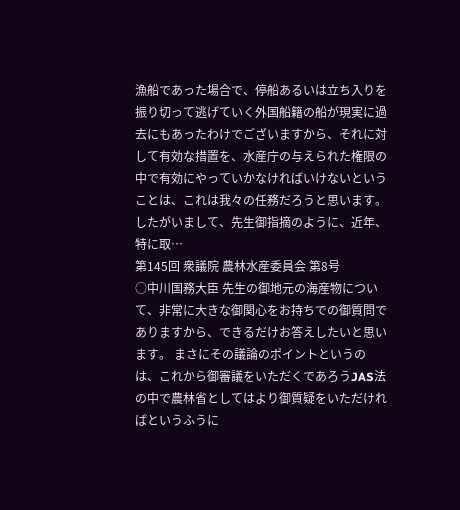漁船であった場合で、停船あるいは立ち入りを振り切って逃げていく外国船籍の船が現実に過去にもあったわけでございますから、それに対して有効な措置を、水産庁の与えられた権限の中で有効にやっていかなければいけないということは、これは我々の任務だろうと思います。 したがいまして、先生御指摘のように、近年、特に取…
第145回 衆議院 農林水産委員会 第8号
○中川国務大臣 先生の御地元の海産物について、非常に大きな御関心をお持ちでの御質問でありますから、できるだけお答えしたいと思います。 まさにその議論のポイントというのは、これから御審議をいただくであろうJAS法の中で農林省としてはより御質疑をいただければというふうに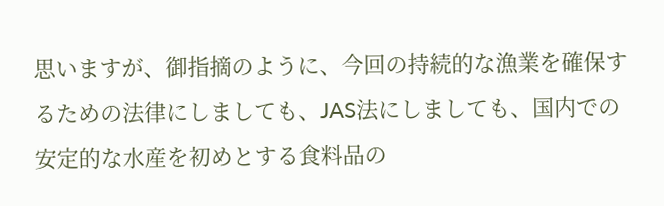思いますが、御指摘のように、今回の持続的な漁業を確保するための法律にしましても、JAS法にしましても、国内での安定的な水産を初めとする食料品の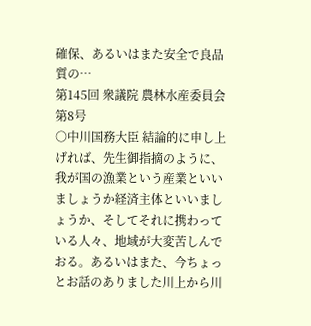確保、あるいはまた安全で良品質の…
第145回 衆議院 農林水産委員会 第8号
○中川国務大臣 結論的に申し上げれば、先生御指摘のように、我が国の漁業という産業といいましょうか経済主体といいましょうか、そしてそれに携わっている人々、地域が大変苦しんでおる。あるいはまた、今ちょっとお話のありました川上から川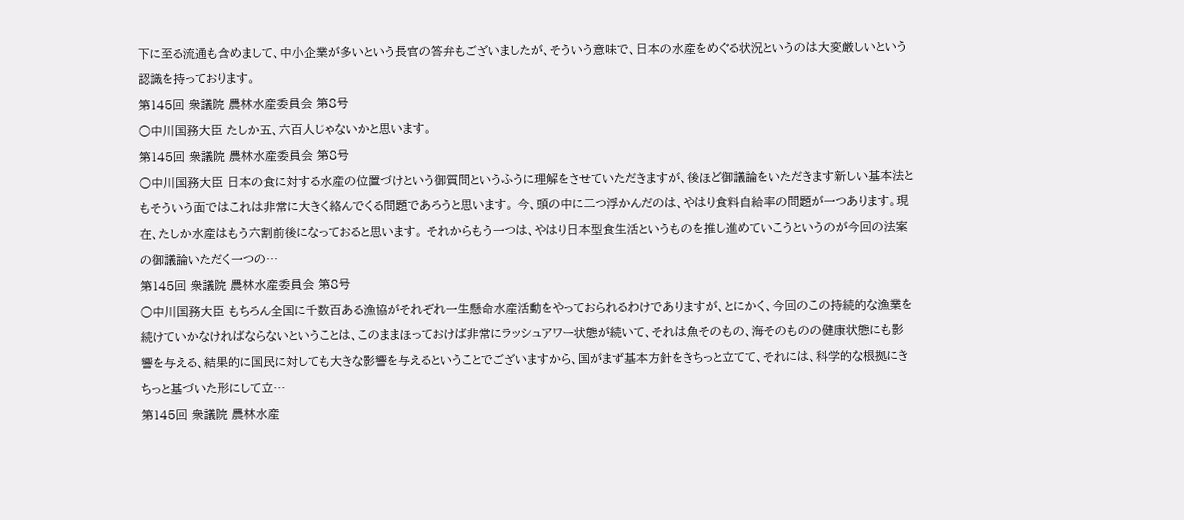下に至る流通も含めまして、中小企業が多いという長官の答弁もございましたが、そういう意味で、日本の水産をめぐる状況というのは大変厳しいという認識を持っております。
第145回 衆議院 農林水産委員会 第8号
○中川国務大臣 たしか五、六百人じゃないかと思います。
第145回 衆議院 農林水産委員会 第8号
○中川国務大臣 日本の食に対する水産の位置づけという御質問というふうに理解をさせていただきますが、後ほど御議論をいただきます新しい基本法ともそういう面ではこれは非常に大きく絡んでくる問題であろうと思います。 今、頭の中に二つ浮かんだのは、やはり食料自給率の問題が一つあります。現在、たしか水産はもう六割前後になっておると思います。 それからもう一つは、やはり日本型食生活というものを推し進めていこうというのが今回の法案の御議論いただく一つの…
第145回 衆議院 農林水産委員会 第8号
○中川国務大臣 もちろん全国に千数百ある漁協がそれぞれ一生懸命水産活動をやっておられるわけでありますが、とにかく、今回のこの持続的な漁業を続けていかなければならないということは、このままほっておけば非常にラッシュアワー状態が続いて、それは魚そのもの、海そのものの健康状態にも影響を与える、結果的に国民に対しても大きな影響を与えるということでございますから、国がまず基本方針をきちっと立てて、それには、科学的な根拠にきちっと基づいた形にして立…
第145回 衆議院 農林水産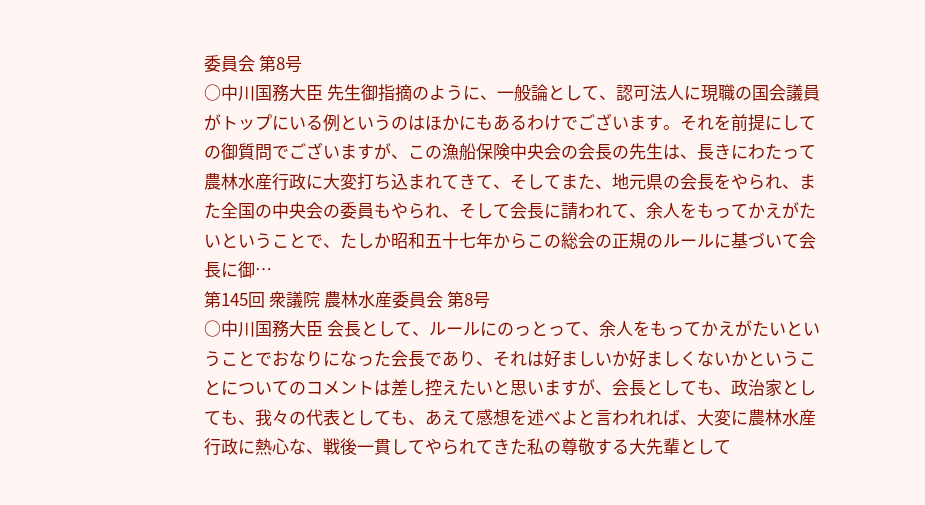委員会 第8号
○中川国務大臣 先生御指摘のように、一般論として、認可法人に現職の国会議員がトップにいる例というのはほかにもあるわけでございます。それを前提にしての御質問でございますが、この漁船保険中央会の会長の先生は、長きにわたって農林水産行政に大変打ち込まれてきて、そしてまた、地元県の会長をやられ、また全国の中央会の委員もやられ、そして会長に請われて、余人をもってかえがたいということで、たしか昭和五十七年からこの総会の正規のルールに基づいて会長に御…
第145回 衆議院 農林水産委員会 第8号
○中川国務大臣 会長として、ルールにのっとって、余人をもってかえがたいということでおなりになった会長であり、それは好ましいか好ましくないかということについてのコメントは差し控えたいと思いますが、会長としても、政治家としても、我々の代表としても、あえて感想を述べよと言われれば、大変に農林水産行政に熱心な、戦後一貫してやられてきた私の尊敬する大先輩として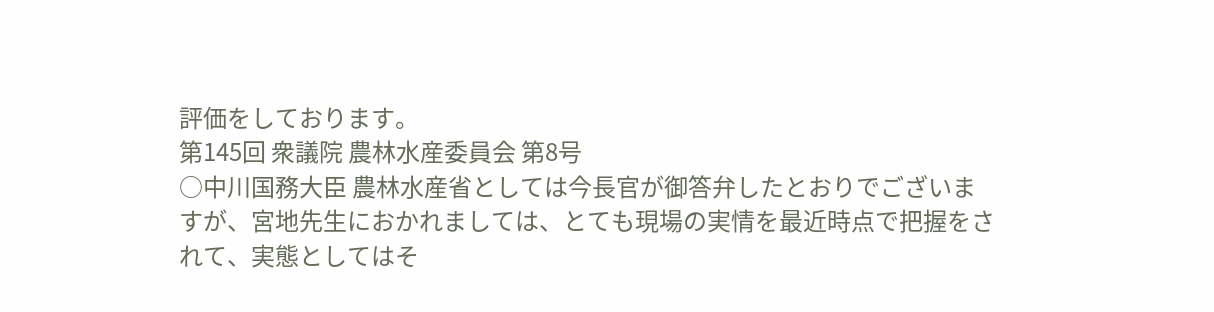評価をしております。
第145回 衆議院 農林水産委員会 第8号
○中川国務大臣 農林水産省としては今長官が御答弁したとおりでございますが、宮地先生におかれましては、とても現場の実情を最近時点で把握をされて、実態としてはそ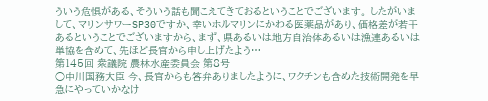ういう危惧がある、そういう話も聞こえてきておるということでございます。 したがいまして、マリンサワーSP30ですか、幸いホルマリンにかわる医薬品があり、価格差が若干あるということでございますから、まず、県あるいは地方自治体あるいは漁連あるいは単協を含めて、先ほど長官から申し上げたよう…
第145回 衆議院 農林水産委員会 第8号
○中川国務大臣 今、長官からも答弁ありましたように、ワクチンも含めた技術開発を早急にやっていかなけ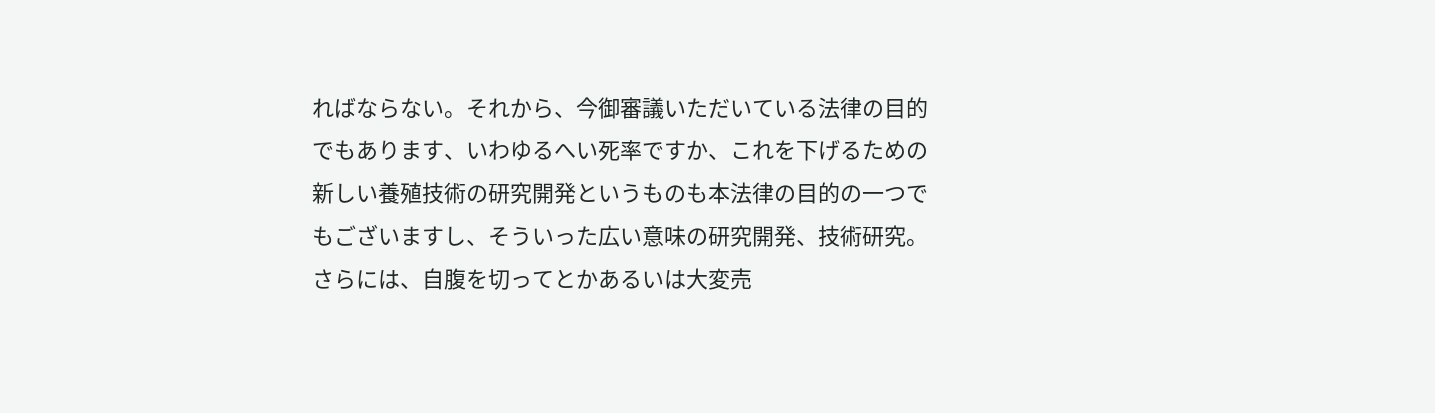ればならない。それから、今御審議いただいている法律の目的でもあります、いわゆるへい死率ですか、これを下げるための新しい養殖技術の研究開発というものも本法律の目的の一つでもございますし、そういった広い意味の研究開発、技術研究。 さらには、自腹を切ってとかあるいは大変売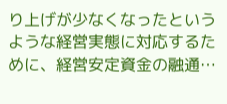り上げが少なくなったというような経営実態に対応するために、経営安定資金の融通…